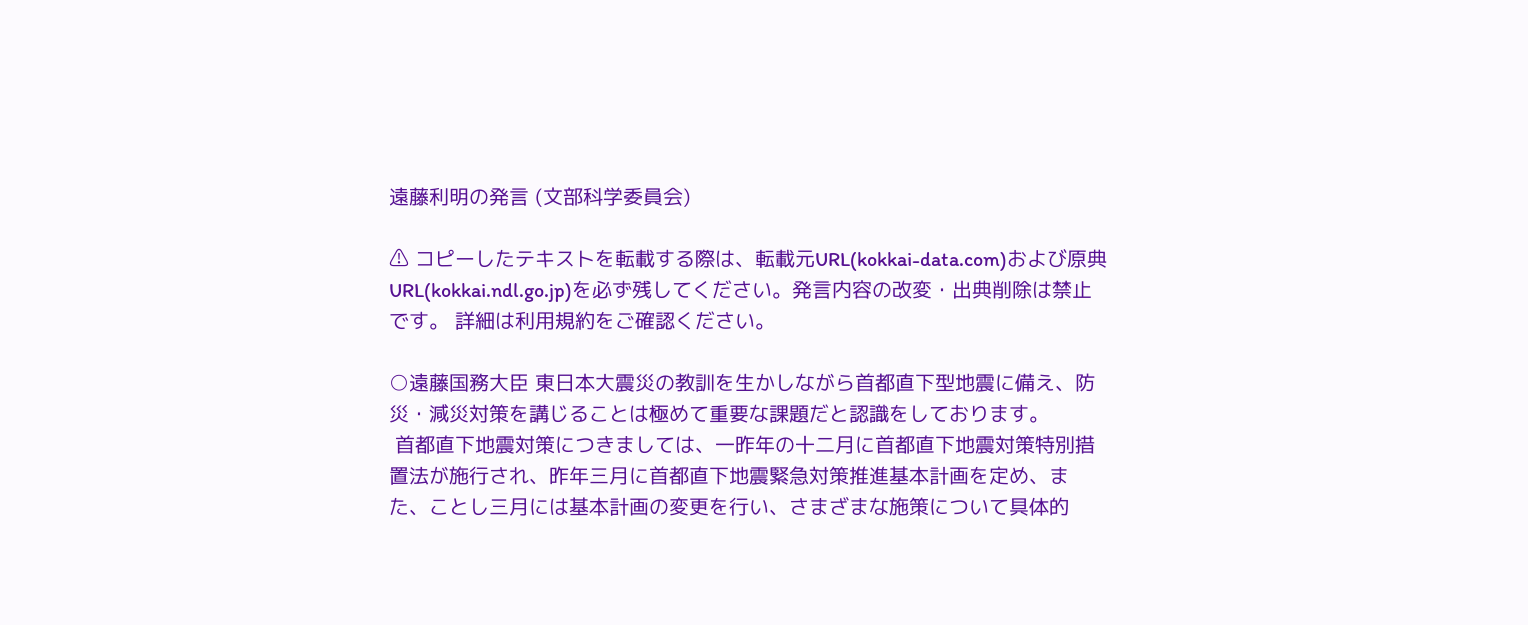遠藤利明の発言 (文部科学委員会)

⚠ コピーしたテキストを転載する際は、転載元URL(kokkai-data.com)および原典URL(kokkai.ndl.go.jp)を必ず残してください。発言内容の改変・出典削除は禁止です。 詳細は利用規約をご確認ください。

○遠藤国務大臣 東日本大震災の教訓を生かしながら首都直下型地震に備え、防災・減災対策を講じることは極めて重要な課題だと認識をしております。
 首都直下地震対策につきましては、一昨年の十二月に首都直下地震対策特別措置法が施行され、昨年三月に首都直下地震緊急対策推進基本計画を定め、また、ことし三月には基本計画の変更を行い、さまざまな施策について具体的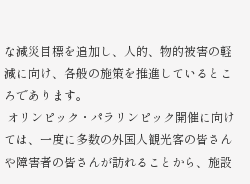な減災目標を追加し、人的、物的被害の軽減に向け、各般の施策を推進しているところであります。
 オリンピック・パラリンピック開催に向けては、一度に多数の外国人観光客の皆さんや障害者の皆さんが訪れることから、施設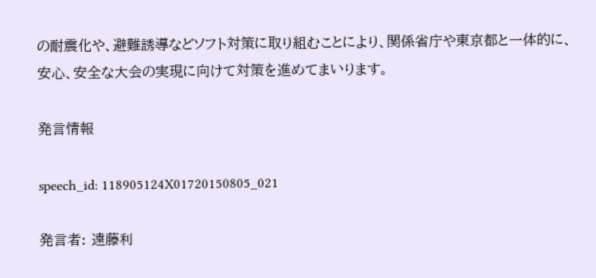の耐震化や、避難誘導などソフト対策に取り組むことにより、関係省庁や東京都と一体的に、安心、安全な大会の実現に向けて対策を進めてまいります。

発言情報

speech_id: 118905124X01720150805_021

発言者: 遠藤利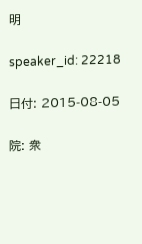明

speaker_id: 22218

日付: 2015-08-05

院: 衆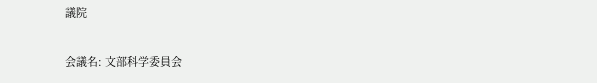議院

会議名: 文部科学委員会